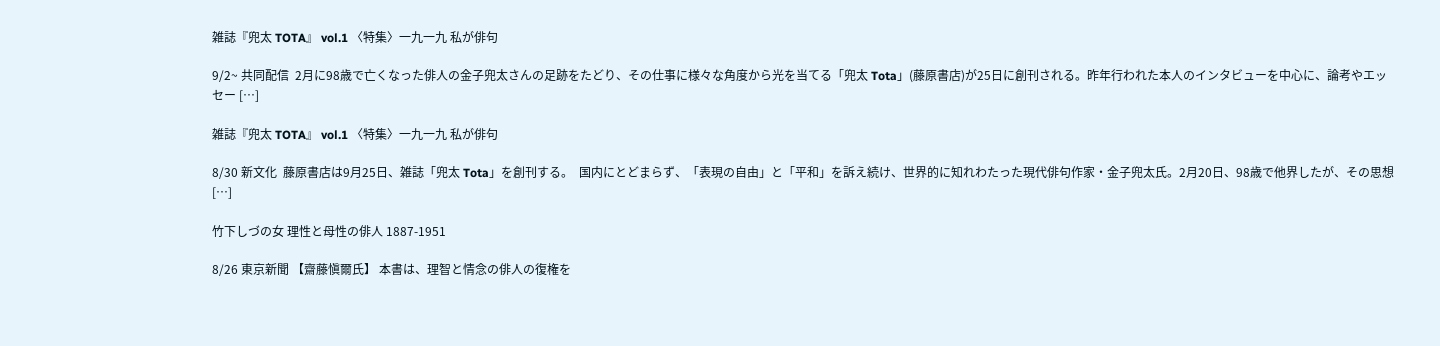雑誌『兜太 TOTA』 vol.1 〈特集〉一九一九 私が俳句

9/2~ 共同配信  2月に98歳で亡くなった俳人の金子兜太さんの足跡をたどり、その仕事に様々な角度から光を当てる「兜太 Tota」(藤原書店)が25日に創刊される。昨年行われた本人のインタビューを中心に、論考やエッセー […]

雑誌『兜太 TOTA』 vol.1 〈特集〉一九一九 私が俳句

8/30 新文化  藤原書店は9月25日、雑誌「兜太 Tota」を創刊する。  国内にとどまらず、「表現の自由」と「平和」を訴え続け、世界的に知れわたった現代俳句作家・金子兜太氏。2月20日、98歳で他界したが、その思想 […]

竹下しづの女 理性と母性の俳人 1887-1951

8/26 東京新聞 【齋藤愼爾氏】 本書は、理智と情念の俳人の復権を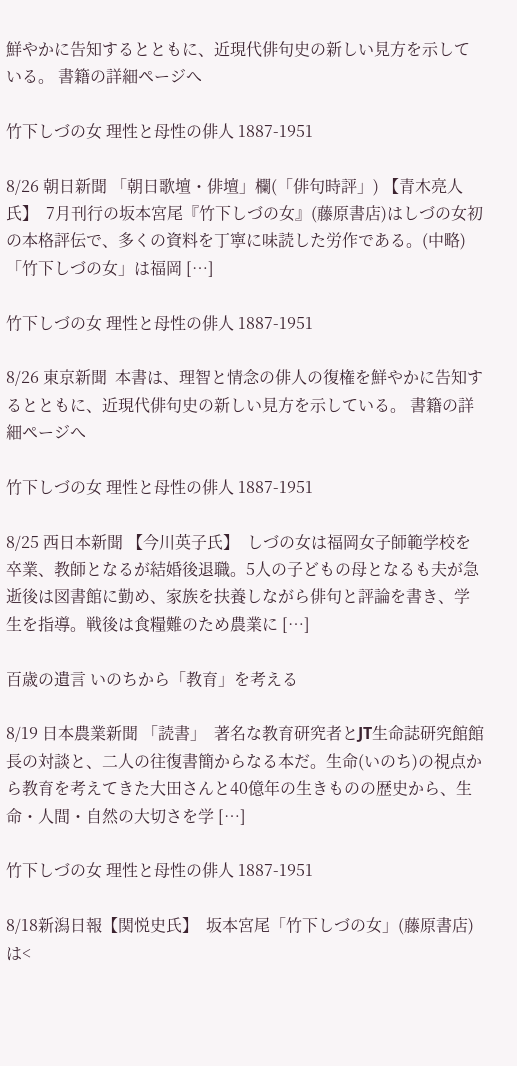鮮やかに告知するとともに、近現代俳句史の新しい見方を示している。 書籍の詳細ページへ

竹下しづの女 理性と母性の俳人 1887-1951

8/26 朝日新聞 「朝日歌壇・俳壇」欄(「俳句時評」) 【青木亮人氏】  7月刊行の坂本宮尾『竹下しづの女』(藤原書店)はしづの女初の本格評伝で、多くの資料を丁寧に味読した労作である。(中略)  「竹下しづの女」は福岡 […]

竹下しづの女 理性と母性の俳人 1887-1951

8/26 東京新聞  本書は、理智と情念の俳人の復権を鮮やかに告知するとともに、近現代俳句史の新しい見方を示している。 書籍の詳細ページへ

竹下しづの女 理性と母性の俳人 1887-1951

8/25 西日本新聞 【今川英子氏】  しづの女は福岡女子師範学校を卒業、教師となるが結婚後退職。5人の子どもの母となるも夫が急逝後は図書館に勤め、家族を扶養しながら俳句と評論を書き、学生を指導。戦後は食糧難のため農業に […]

百歳の遺言 いのちから「教育」を考える

8/19 日本農業新聞 「読書」  著名な教育研究者とJT生命誌研究館館長の対談と、二人の往復書簡からなる本だ。生命(いのち)の視点から教育を考えてきた大田さんと40億年の生きものの歴史から、生命・人間・自然の大切さを学 […]

竹下しづの女 理性と母性の俳人 1887-1951

8/18新潟日報【関悦史氏】  坂本宮尾「竹下しづの女」(藤原書店)は<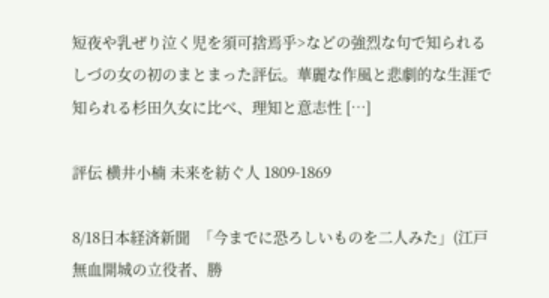短夜や乳ぜり泣く児を須可捨焉乎>などの強烈な句で知られるしづの女の初のまとまった評伝。華麗な作風と悲劇的な生涯で知られる杉田久女に比べ、理知と意志性 […]

評伝 横井小楠 未来を紡ぐ人 1809-1869

8/18日本経済新聞  「今までに恐ろしいものを二人みた」(江戸無血開城の立役者、勝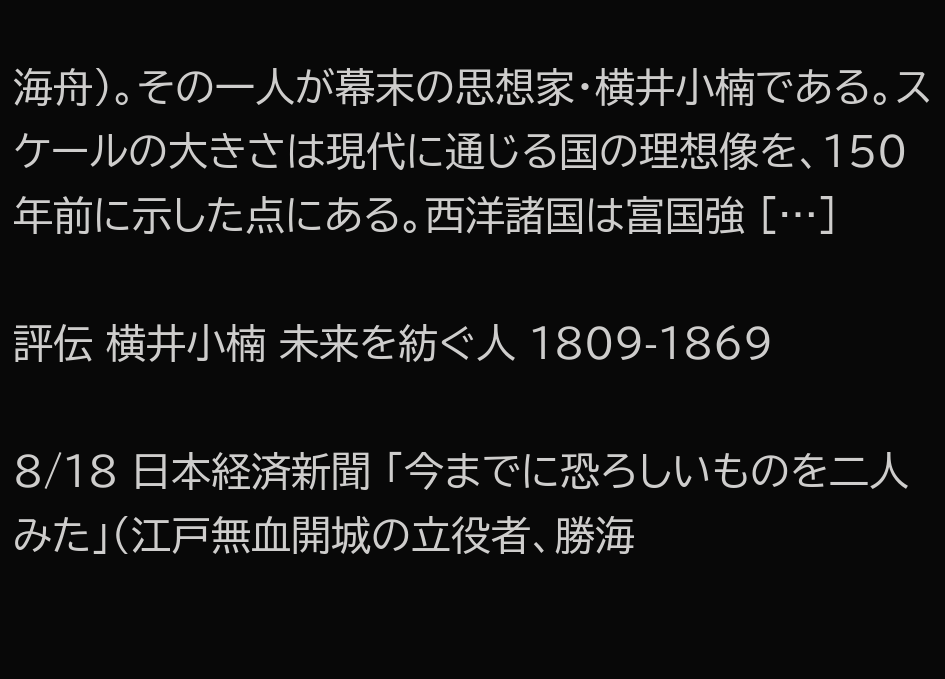海舟)。その一人が幕末の思想家・横井小楠である。スケールの大きさは現代に通じる国の理想像を、150年前に示した点にある。西洋諸国は富国強 […]

評伝 横井小楠 未来を紡ぐ人 1809-1869

8/18 日本経済新聞 「今までに恐ろしいものを二人みた」(江戸無血開城の立役者、勝海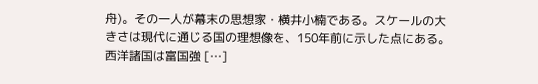舟)。その一人が幕末の思想家・横井小楠である。スケールの大きさは現代に通じる国の理想像を、150年前に示した点にある。西洋諸国は富国強 […]